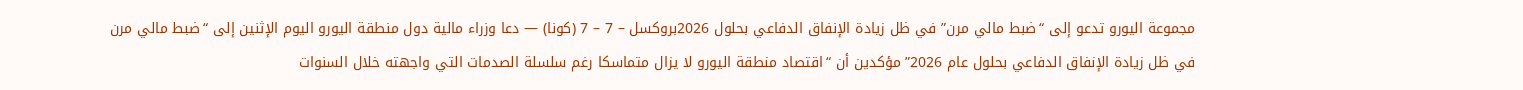مجموعة اليورو تدعو إلى “ضبط مالي مرن” في ظل زيادة الإنفاق الدفاعي بحلول 2026بروكسل – 7 – 7 (كونا) — دعا وزراء مالية دول منطقة اليورو اليوم الإثنين إلى “ضبط مالي مرن في ظل زيادة الإنفاق الدفاعي بحلول عام 2026” مؤكدين أن “اقتصاد منطقة اليورو لا يزال متماسكا رغم سلسلة الصدمات التي واجهته خلال السنوات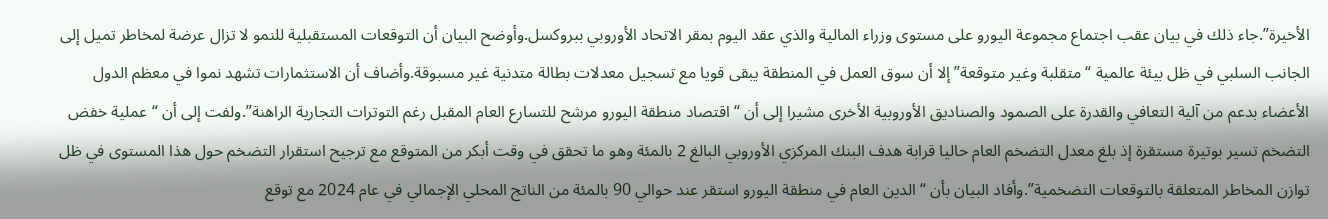الأخيرة”.جاء ذلك في بيان عقب اجتماع مجموعة اليورو على مستوى وزراء المالية والذي عقد اليوم بمقر الاتحاد الأوروبي ببروكسل.وأوضح البيان أن التوقعات المستقبلية للنمو لا تزال عرضة لمخاطر تميل إلى الجانب السلبي في ظل بيئة عالمية “متقلبة وغير متوقعة” إلا أن سوق العمل في المنطقة يبقى قويا مع تسجيل معدلات بطالة متدنية غير مسبوقة.وأضاف أن الاستثمارات تشهد نموا في معظم الدول الأعضاء بدعم من آلية التعافي والقدرة على الصمود والصناديق الأوروبية الأخرى مشيرا إلى أن “اقتصاد منطقة اليورو مرشح للتسارع العام المقبل رغم التوترات التجارية الراهنة”.ولفت إلى أن “عملية خفض التضخم تسير بوتيرة مستقرة إذ بلغ معدل التضخم العام حاليا قرابة هدف البنك المركزي الأوروبي البالغ 2 بالمئة وهو ما تحقق في وقت أبكر من المتوقع مع ترجيح استقرار التضخم حول هذا المستوى في ظل توازن المخاطر المتعلقة بالتوقعات التضخمية”.وأفاد البيان بأن “الدين العام في منطقة اليورو استقر عند حوالي 90 بالمئة من الناتج المحلي الإجمالي في عام 2024 مع توقع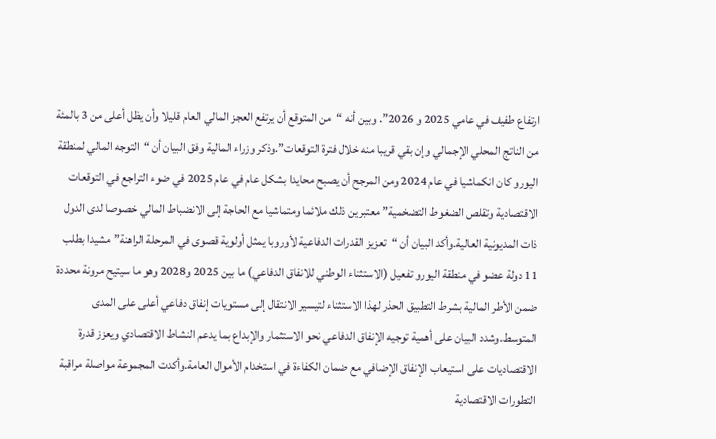ارتفاع طفيف في عامي 2025 و 2026”. وبين أنه “من المتوقع أن يرتفع العجز المالي العام قليلا وأن يظل أعلى من 3 بالمئة من الناتج المحلي الإجمالي وإن بقي قريبا منه خلال فترة التوقعات”.وذكر وزراء المالية وفق البيان أن “التوجه المالي لمنطقة اليورو كان انكماشيا في عام 2024 ومن المرجح أن يصبح محايدا بشكل عام في عام 2025 في ضوء التراجع في التوقعات الاقتصادية وتقلص الضغوط التضخمية” معتبرين ذلك ملائما ومتماشيا مع الحاجة إلى الانضباط المالي خصوصا لدى الدول ذات المديونية العالية.وأكد البيان أن “تعزيز القدرات الدفاعية لأوروبا يمثل أولوية قصوى في المرحلة الراهنة” مشيدا بطلب 11 دولة عضو في منطقة اليورو تفعيل (الاستثناء الوطني للانفاق الدفاعي) ما بين 2025 و2028 وهو ما سيتيح مرونة محددة ضمن الأطر المالية بشرط التطبيق الحذر لهذا الاستثناء لتيسير الانتقال إلى مستويات إنفاق دفاعي أعلى على المدى المتوسط.وشدد البيان على أهمية توجيه الإنفاق الدفاعي نحو الاستثمار والإبداع بما يدعم النشاط الاقتصادي ويعزز قدرة الاقتصاديات على استيعاب الإنفاق الإضافي مع ضمان الكفاءة في استخدام الأموال العامة.وأكدت المجموعة مواصلة مراقبة التطورات الاقتصادية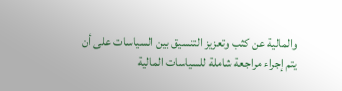والمالية عن كثب وتعزيز التنسيق بين السياسات على أن يتم إجراء مراجعة شاملة للسياسات المالية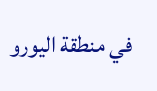في منطقة اليورو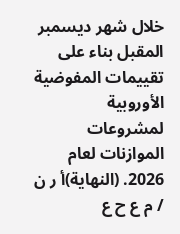خلال شهر ديسمبر المقبل بناء على تقييمات المفوضية الأوروبية لمشروعات الموازنات لعام 2026. (النهاية)أ ر ن / م ع ح ع